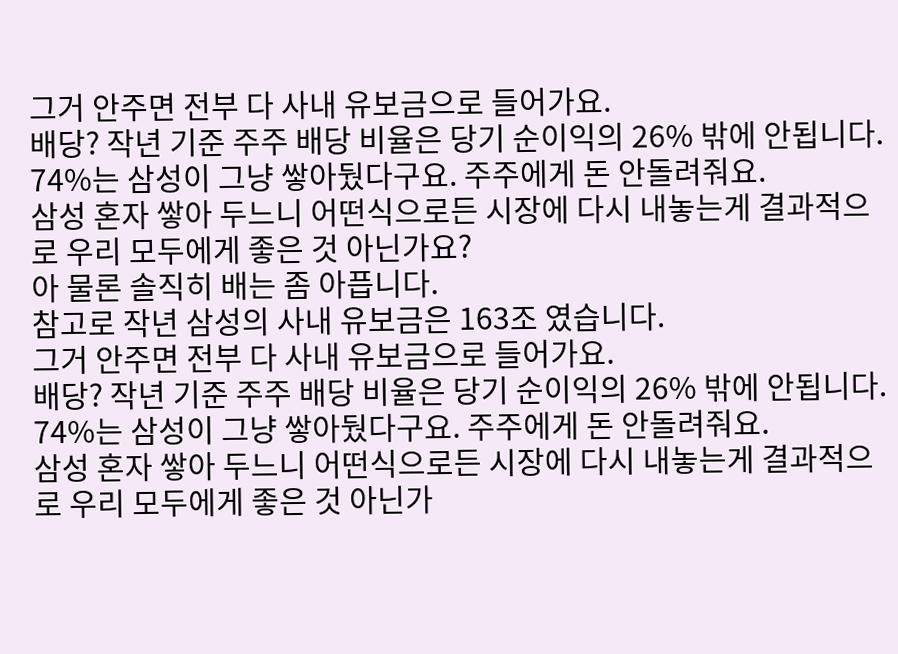그거 안주면 전부 다 사내 유보금으로 들어가요.
배당? 작년 기준 주주 배당 비율은 당기 순이익의 26% 밖에 안됩니다. 74%는 삼성이 그냥 쌓아뒀다구요. 주주에게 돈 안돌려줘요.
삼성 혼자 쌓아 두느니 어떤식으로든 시장에 다시 내놓는게 결과적으로 우리 모두에게 좋은 것 아닌가요?
아 물론 솔직히 배는 좀 아픕니다.
참고로 작년 삼성의 사내 유보금은 163조 였습니다.
그거 안주면 전부 다 사내 유보금으로 들어가요.
배당? 작년 기준 주주 배당 비율은 당기 순이익의 26% 밖에 안됩니다. 74%는 삼성이 그냥 쌓아뒀다구요. 주주에게 돈 안돌려줘요.
삼성 혼자 쌓아 두느니 어떤식으로든 시장에 다시 내놓는게 결과적으로 우리 모두에게 좋은 것 아닌가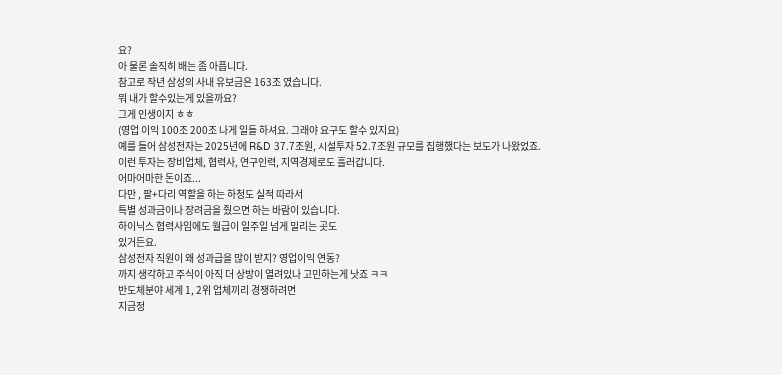요?
아 물론 솔직히 배는 좀 아픕니다.
참고로 작년 삼성의 사내 유보금은 163조 였습니다.
뭐 내가 할수있는게 있을까요?
그게 인생이지 ㅎㅎ
(영업 이익 100조 200조 나게 일들 하셔요. 그래야 요구도 할수 있지요)
예를 들어 삼성전자는 2025년에 R&D 37.7조원, 시설투자 52.7조원 규모를 집행했다는 보도가 나왔었죠.
이런 투자는 장비업체, 협력사, 연구인력, 지역경제로도 흘러갑니다.
어마어마한 돈이죠...
다만 , 팔+다리 역할을 하는 하청도 실적 따라서
특별 성과금이나 장려금을 줬으면 하는 바람이 있습니다.
하이닉스 협력사임에도 월급이 일주일 넘게 밀리는 곳도
있거든요.
삼성전자 직원이 왜 성과급을 많이 받지? 영업이익 연동?
까지 생각하고 주식이 아직 더 상방이 열려있나 고민하는게 낫죠 ㅋㅋ
반도체분야 세계 1, 2위 업체끼리 경쟁하려면
지금정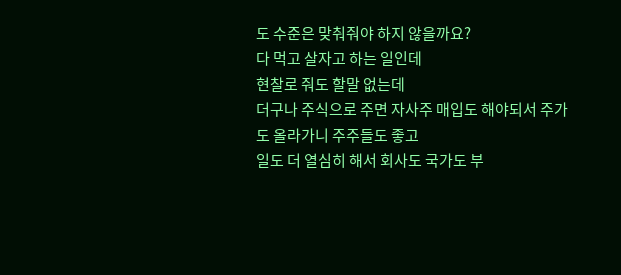도 수준은 맞춰줘야 하지 않을까요?
다 먹고 살자고 하는 일인데
현찰로 줘도 할말 없는데
더구나 주식으로 주면 자사주 매입도 해야되서 주가도 올라가니 주주들도 좋고
일도 더 열심히 해서 회사도 국가도 부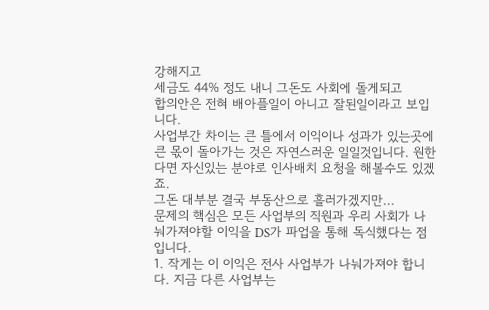강해지고
세금도 44% 정도 내니 그돈도 사회에 돌게되고
합의안은 전혀 배아플일이 아니고 잘된일이라고 보입니다.
사업부간 차이는 큰 틀에서 이익이나 성과가 있는곳에 큰 몫이 돌아가는 것은 자연스러운 일일것입니다. 원한다면 자신있는 분야로 인사배치 요청을 해볼수도 있겠죠.
그돈 대부분 결국 부동산으로 흘러가겠지만...
문제의 핵심은 모든 사업부의 직원과 우리 사회가 나눠가져야할 이익을 DS가 파업을 통해 독식했다는 점입니다.
1. 작게는 이 이익은 전사 사업부가 나눠가져야 합니다. 지금 다른 사업부는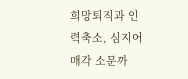희망퇴직과 인력축소, 심지어 매각 소문까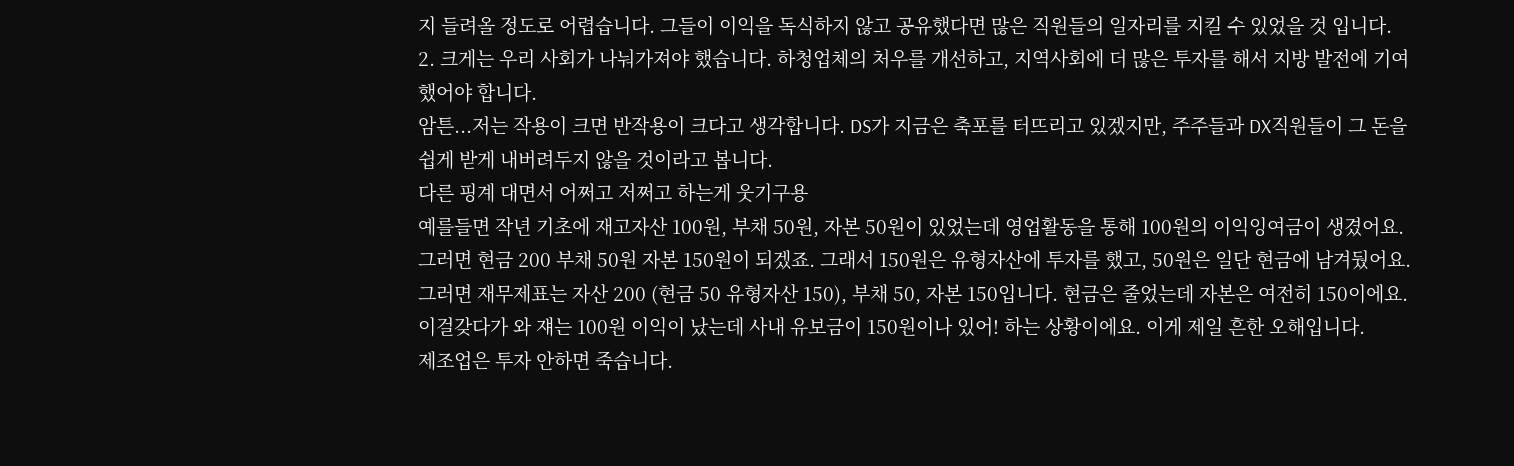지 들려올 정도로 어렵습니다. 그들이 이익을 독식하지 않고 공유했다면 많은 직원들의 일자리를 지킬 수 있었을 것 입니다.
2. 크게는 우리 사회가 나눠가져야 했습니다. 하청업체의 처우를 개선하고, 지역사회에 더 많은 투자를 해서 지방 발전에 기여했어야 합니다.
암튼...저는 작용이 크면 반작용이 크다고 생각합니다. DS가 지금은 축포를 터뜨리고 있겠지만, 주주들과 DX직원들이 그 돈을 쉽게 받게 내버려두지 않을 것이라고 봅니다.
다른 핑계 대면서 어쩌고 저쩌고 하는게 웃기구용
예를들면 작년 기초에 재고자산 100원, 부채 50원, 자본 50원이 있었는데 영업활동을 통해 100원의 이익잉여금이 생겼어요. 그러면 현금 200 부채 50원 자본 150원이 되겠죠. 그래서 150원은 유형자산에 투자를 했고, 50원은 일단 현금에 남겨뒀어요. 그러면 재무제표는 자산 200 (현금 50 유형자산 150), 부채 50, 자본 150입니다. 현금은 줄었는데 자본은 여전히 150이에요. 이걸갖다가 와 쟤는 100원 이익이 났는데 사내 유보금이 150원이나 있어! 하는 상황이에요. 이게 제일 흔한 오해입니다.
제조업은 투자 안하면 죽습니다.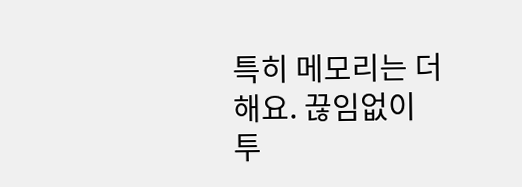특히 메모리는 더해요. 끊임없이 투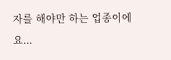자를 해야만 하는 업종이에요...